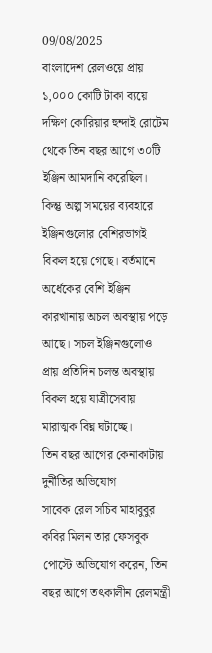09/08/2025
বাংলাদেশ রেলওয়ে প্রায় ১,০০০ কোটি টাকা ব্যয়ে দক্ষিণ কোরিয়ার হুন্দাই রোটেম থেকে তিন বছর আগে ৩০টি ইঞ্জিন আমদানি করেছিল। কিন্তু অল্প সময়ের ব্যবহারে ইঞ্জিনগুলোর বেশিরভাগই বিকল হয়ে গেছে। বর্তমানে অর্ধেকের বেশি ইঞ্জিন কারখানায় অচল অবস্থায় পড়ে আছে। সচল ইঞ্জিনগুলোও প্রায় প্রতিদিন চলন্ত অবস্থায় বিকল হয়ে যাত্রীসেবায় মারাত্মক বিঘ্ন ঘটাচ্ছে।
তিন বছর আগের কেনাকাটায় দুর্নীতির অভিযোগ
সাবেক রেল সচিব মাহাবুবুর কবির মিলন তার ফেসবুক পোস্টে অভিযোগ করেন, তিন বছর আগে তৎকালীন রেলমন্ত্রী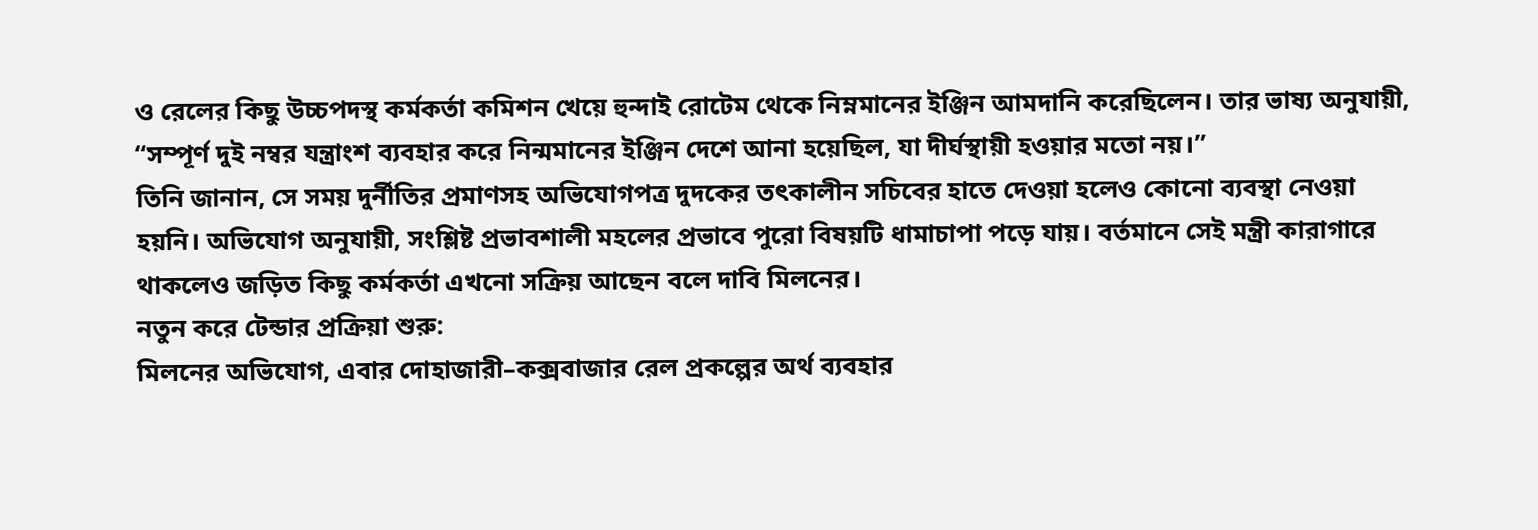ও রেলের কিছু উচ্চপদস্থ কর্মকর্তা কমিশন খেয়ে হুন্দাই রোটেম থেকে নিম্নমানের ইঞ্জিন আমদানি করেছিলেন। তার ভাষ্য অনুযায়ী, “সম্পূর্ণ দুই নম্বর যন্ত্রাংশ ব্যবহার করে নিন্মমানের ইঞ্জিন দেশে আনা হয়েছিল, যা দীর্ঘস্থায়ী হওয়ার মতো নয়।”
তিনি জানান, সে সময় দুর্নীতির প্রমাণসহ অভিযোগপত্র দুদকের তৎকালীন সচিবের হাতে দেওয়া হলেও কোনো ব্যবস্থা নেওয়া হয়নি। অভিযোগ অনুযায়ী, সংশ্লিষ্ট প্রভাবশালী মহলের প্রভাবে পুরো বিষয়টি ধামাচাপা পড়ে যায়। বর্তমানে সেই মন্ত্রী কারাগারে থাকলেও জড়িত কিছু কর্মকর্তা এখনো সক্রিয় আছেন বলে দাবি মিলনের।
নতুন করে টেন্ডার প্রক্রিয়া শুরু:
মিলনের অভিযোগ, এবার দোহাজারী–কক্সবাজার রেল প্রকল্পের অর্থ ব্যবহার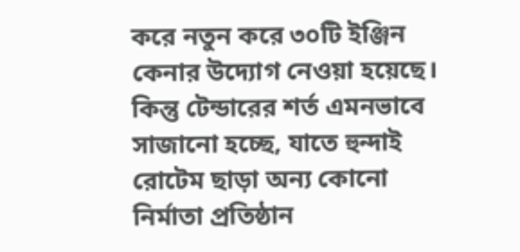করে নতুন করে ৩০টি ইঞ্জিন কেনার উদ্যোগ নেওয়া হয়েছে। কিন্তু টেন্ডারের শর্ত এমনভাবে সাজানো হচ্ছে, যাতে হুন্দাই রোটেম ছাড়া অন্য কোনো নির্মাতা প্রতিষ্ঠান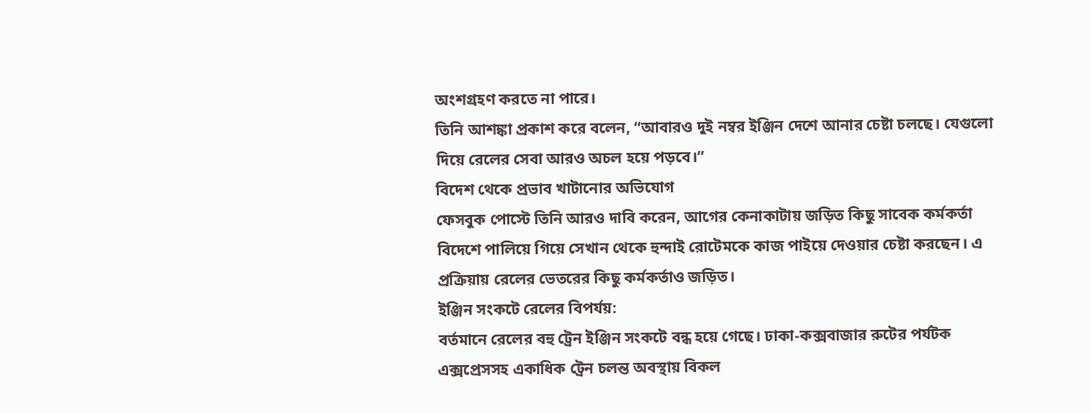অংশগ্রহণ করতে না পারে।
তিনি আশঙ্কা প্রকাশ করে বলেন, “আবারও দুই নম্বর ইঞ্জিন দেশে আনার চেষ্টা চলছে। যেগুলো দিয়ে রেলের সেবা আরও অচল হয়ে পড়বে।”
বিদেশ থেকে প্রভাব খাটানোর অভিযোগ
ফেসবুক পোস্টে তিনি আরও দাবি করেন, আগের কেনাকাটায় জড়িত কিছু সাবেক কর্মকর্তা বিদেশে পালিয়ে গিয়ে সেখান থেকে হুন্দাই রোটেমকে কাজ পাইয়ে দেওয়ার চেষ্টা করছেন। এ প্রক্রিয়ায় রেলের ভেতরের কিছু কর্মকর্তাও জড়িত।
ইঞ্জিন সংকটে রেলের বিপর্যয়:
বর্তমানে রেলের বহু ট্রেন ইঞ্জিন সংকটে বন্ধ হয়ে গেছে। ঢাকা-কক্সবাজার রুটের পর্যটক এক্সপ্রেসসহ একাধিক ট্রেন চলন্ত অবস্থায় বিকল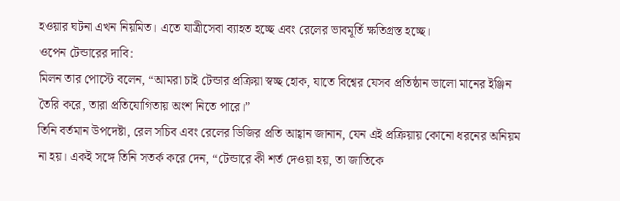হওয়ার ঘটনা এখন নিয়মিত। এতে যাত্রীসেবা ব্যাহত হচ্ছে এবং রেলের ভাবমূর্তি ক্ষতিগ্রস্ত হচ্ছে।
ওপেন টেন্ডারের দাবি:
মিলন তার পোস্টে বলেন, “আমরা চাই টেন্ডার প্রক্রিয়া স্বচ্ছ হোক, যাতে বিশ্বের যেসব প্রতিষ্ঠান ভালো মানের ইঞ্জিন তৈরি করে, তারা প্রতিযোগিতায় অংশ নিতে পারে।”
তিনি বর্তমান উপদেষ্টা, রেল সচিব এবং রেলের ডিজির প্রতি আহ্বান জানান, যেন এই প্রক্রিয়ায় কোনো ধরনের অনিয়ম না হয়। একই সঙ্গে তিনি সতর্ক করে দেন, “টেন্ডারে কী শর্ত দেওয়া হয়, তা জাতিকে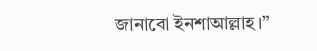জানাবো ইনশাআল্লাহ।”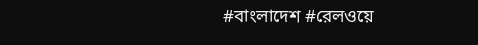#বাংলাদেশ #রেলওয়ে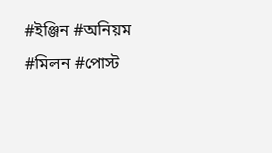#ইঞ্জিন #অনিয়ম #মিলন #পোস্ট